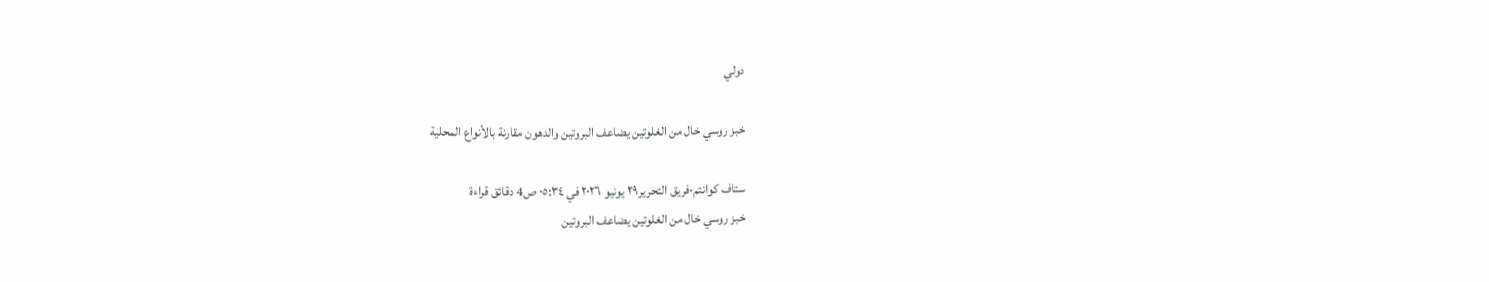دولي

خبز روسي خال من الغلوتين يضاعف البروتين والدهون مقارنة بالأنواع المحلية

ستاف كوانتم·فريق التحرير٢٩ يونيو ٢٠٢٦ في ٠٥:٣٤ ص4 دقائق قراءة
خبز روسي خال من الغلوتين يضاعف البروتين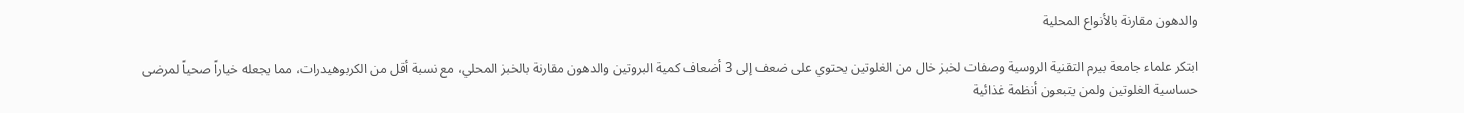والدهون مقارنة بالأنواع المحلية

ابتكر علماء جامعة بيرم التقنية الروسية وصفات لخبز خال من الغلوتين يحتوي على ضعف إلى 3 أضعاف كمية البروتين والدهون مقارنة بالخبز المحلي، مع نسبة أقل من الكربوهيدرات، مما يجعله خياراً صحياً لمرضى حساسية الغلوتين ولمن يتبعون أنظمة غذائية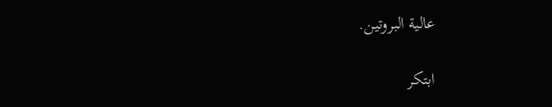عالية البروتين.

ابتكر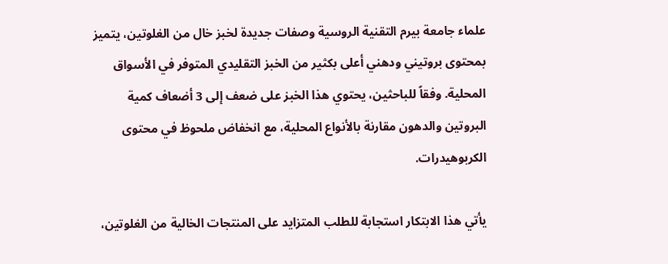علماء جامعة بيرم التقنية الروسية وصفات جديدة لخبز خال من الغلوتين، يتميز بمحتوى بروتيني ودهني أعلى بكثير من الخبز التقليدي المتوفر في الأسواق المحلية. وفقاً للباحثين، يحتوي هذا الخبز على ضعف إلى 3 أضعاف كمية البروتين والدهون مقارنة بالأنواع المحلية، مع انخفاض ملحوظ في محتوى الكربوهيدرات.

يأتي هذا الابتكار استجابة للطلب المتزايد على المنتجات الخالية من الغلوتين،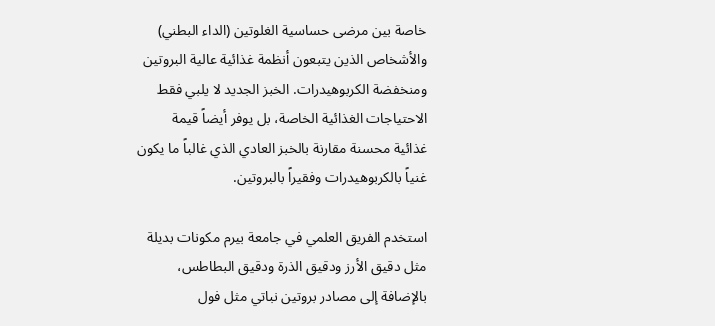خاصة بين مرضى حساسية الغلوتين (الداء البطني) والأشخاص الذين يتبعون أنظمة غذائية عالية البروتين ومنخفضة الكربوهيدرات. الخبز الجديد لا يلبي فقط الاحتياجات الغذائية الخاصة، بل يوفر أيضاً قيمة غذائية محسنة مقارنة بالخبز العادي الذي غالباً ما يكون غنياً بالكربوهيدرات وفقيراً بالبروتين.

استخدم الفريق العلمي في جامعة بيرم مكونات بديلة مثل دقيق الأرز ودقيق الذرة ودقيق البطاطس، بالإضافة إلى مصادر بروتين نباتي مثل فول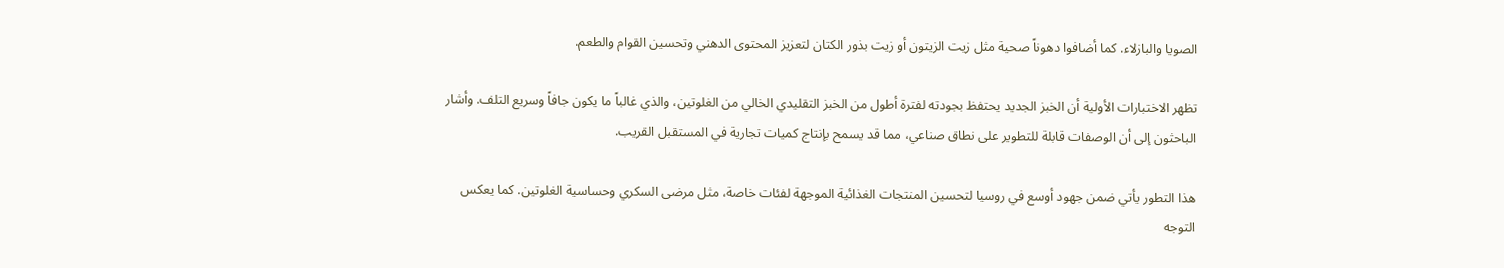الصويا والبازلاء. كما أضافوا دهوناً صحية مثل زيت الزيتون أو زيت بذور الكتان لتعزيز المحتوى الدهني وتحسين القوام والطعم.

تظهر الاختبارات الأولية أن الخبز الجديد يحتفظ بجودته لفترة أطول من الخبز التقليدي الخالي من الغلوتين، والذي غالباً ما يكون جافاً وسريع التلف. وأشار الباحثون إلى أن الوصفات قابلة للتطوير على نطاق صناعي، مما قد يسمح بإنتاج كميات تجارية في المستقبل القريب.

هذا التطور يأتي ضمن جهود أوسع في روسيا لتحسين المنتجات الغذائية الموجهة لفئات خاصة، مثل مرضى السكري وحساسية الغلوتين. كما يعكس التوجه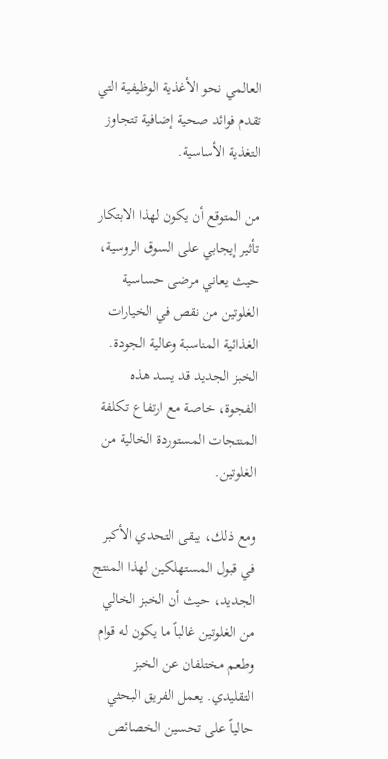العالمي نحو الأغذية الوظيفية التي تقدم فوائد صحية إضافية تتجاوز التغذية الأساسية.

من المتوقع أن يكون لهذا الابتكار تأثير إيجابي على السوق الروسية، حيث يعاني مرضى حساسية الغلوتين من نقص في الخيارات الغذائية المناسبة وعالية الجودة. الخبز الجديد قد يسد هذه الفجوة، خاصة مع ارتفاع تكلفة المنتجات المستوردة الخالية من الغلوتين.

ومع ذلك، يبقى التحدي الأكبر في قبول المستهلكين لهذا المنتج الجديد، حيث أن الخبز الخالي من الغلوتين غالباً ما يكون له قوام وطعم مختلفان عن الخبز التقليدي. يعمل الفريق البحثي حالياً على تحسين الخصائص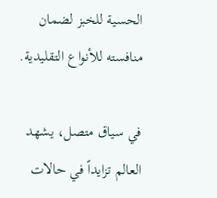الحسية للخبز لضمان منافسته للأنواع التقليدية.

في سياق متصل، يشهد العالم تزايداً في حالات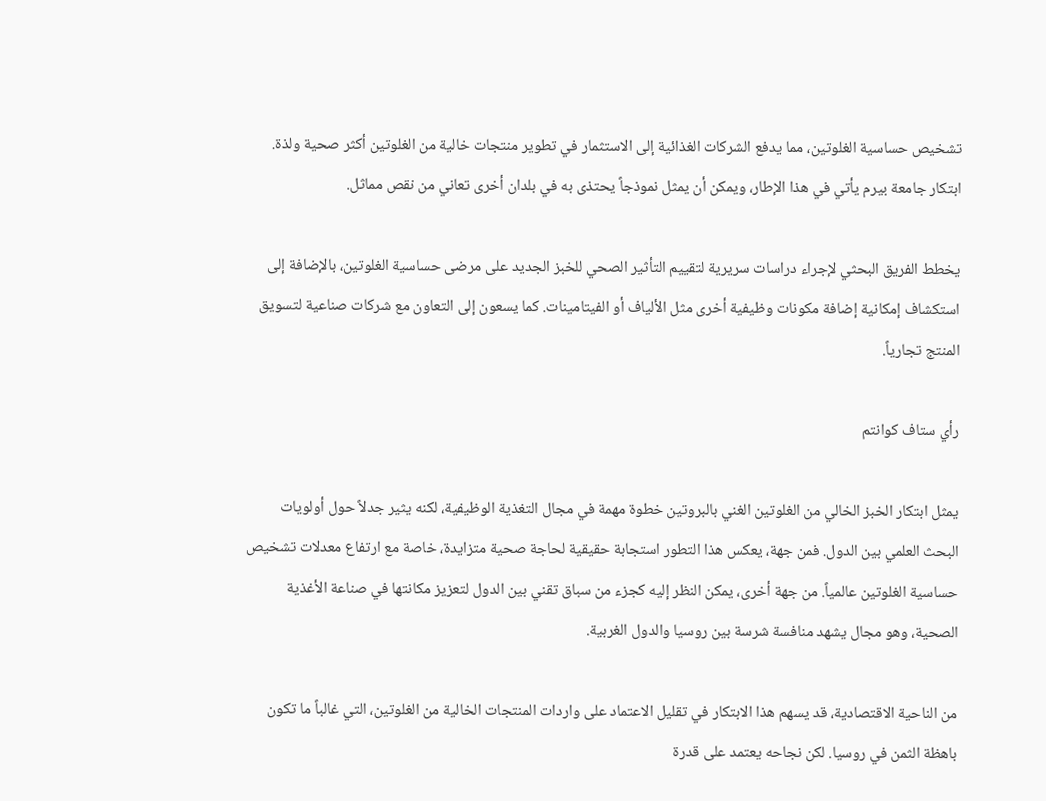تشخيص حساسية الغلوتين، مما يدفع الشركات الغذائية إلى الاستثمار في تطوير منتجات خالية من الغلوتين أكثر صحية ولذة. ابتكار جامعة بيرم يأتي في هذا الإطار، ويمكن أن يمثل نموذجاً يحتذى به في بلدان أخرى تعاني من نقص مماثل.

يخطط الفريق البحثي لإجراء دراسات سريرية لتقييم التأثير الصحي للخبز الجديد على مرضى حساسية الغلوتين، بالإضافة إلى استكشاف إمكانية إضافة مكونات وظيفية أخرى مثل الألياف أو الفيتامينات. كما يسعون إلى التعاون مع شركات صناعية لتسويق المنتج تجارياً.

رأي ستاف كوانتم

يمثل ابتكار الخبز الخالي من الغلوتين الغني بالبروتين خطوة مهمة في مجال التغذية الوظيفية، لكنه يثير جدلاً حول أولويات البحث العلمي بين الدول. فمن جهة، يعكس هذا التطور استجابة حقيقية لحاجة صحية متزايدة، خاصة مع ارتفاع معدلات تشخيص حساسية الغلوتين عالمياً. من جهة أخرى، يمكن النظر إليه كجزء من سباق تقني بين الدول لتعزيز مكانتها في صناعة الأغذية الصحية، وهو مجال يشهد منافسة شرسة بين روسيا والدول الغربية.

من الناحية الاقتصادية، قد يسهم هذا الابتكار في تقليل الاعتماد على واردات المنتجات الخالية من الغلوتين، التي غالباً ما تكون باهظة الثمن في روسيا. لكن نجاحه يعتمد على قدرة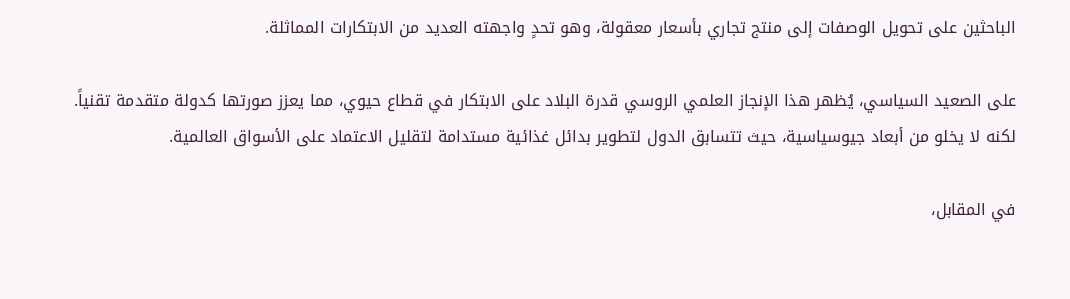الباحثين على تحويل الوصفات إلى منتج تجاري بأسعار معقولة، وهو تحدٍ واجهته العديد من الابتكارات المماثلة.

على الصعيد السياسي، يُظهر هذا الإنجاز العلمي الروسي قدرة البلاد على الابتكار في قطاع حيوي، مما يعزز صورتها كدولة متقدمة تقنياً. لكنه لا يخلو من أبعاد جيوسياسية، حيث تتسابق الدول لتطوير بدائل غذائية مستدامة لتقليل الاعتماد على الأسواق العالمية.

في المقابل،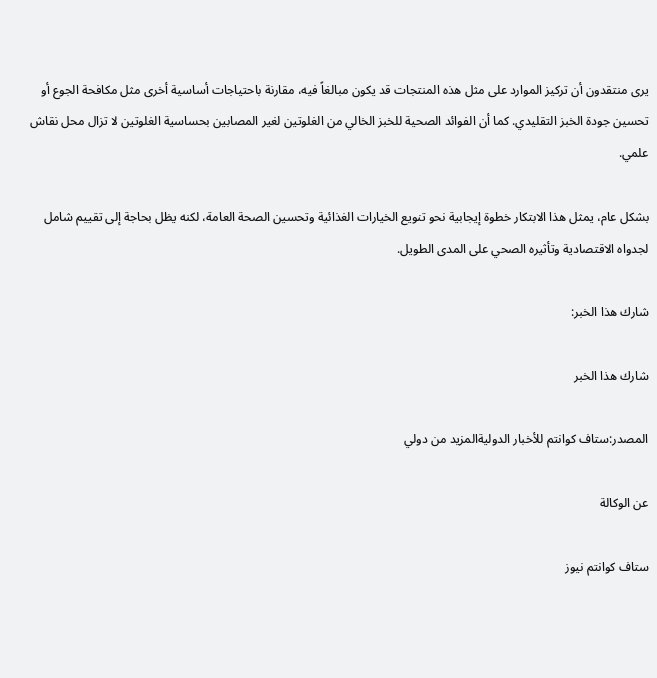يرى منتقدون أن تركيز الموارد على مثل هذه المنتجات قد يكون مبالغاً فيه، مقارنة باحتياجات أساسية أخرى مثل مكافحة الجوع أو تحسين جودة الخبز التقليدي. كما أن الفوائد الصحية للخبز الخالي من الغلوتين لغير المصابين بحساسية الغلوتين لا تزال محل نقاش علمي.

بشكل عام، يمثل هذا الابتكار خطوة إيجابية نحو تنويع الخيارات الغذائية وتحسين الصحة العامة، لكنه يظل بحاجة إلى تقييم شامل لجدواه الاقتصادية وتأثيره الصحي على المدى الطويل.

شارك هذا الخبر:

شارك هذا الخبر

المصدر:ستاف كوانتم للأخبار الدوليةالمزيد من دولي

عن الوكالة

ستاف كوانتم نيوز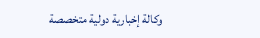وكالة إخبارية دولية متخصصة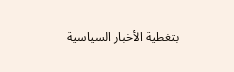بتغطية الأخبار السياسية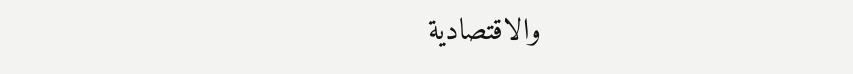والاقتصادية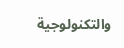والتكنولوجية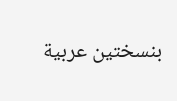بنسختين عربية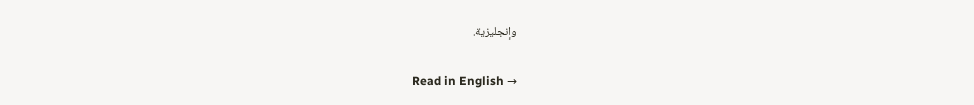وإنجليزية.

Read in English →